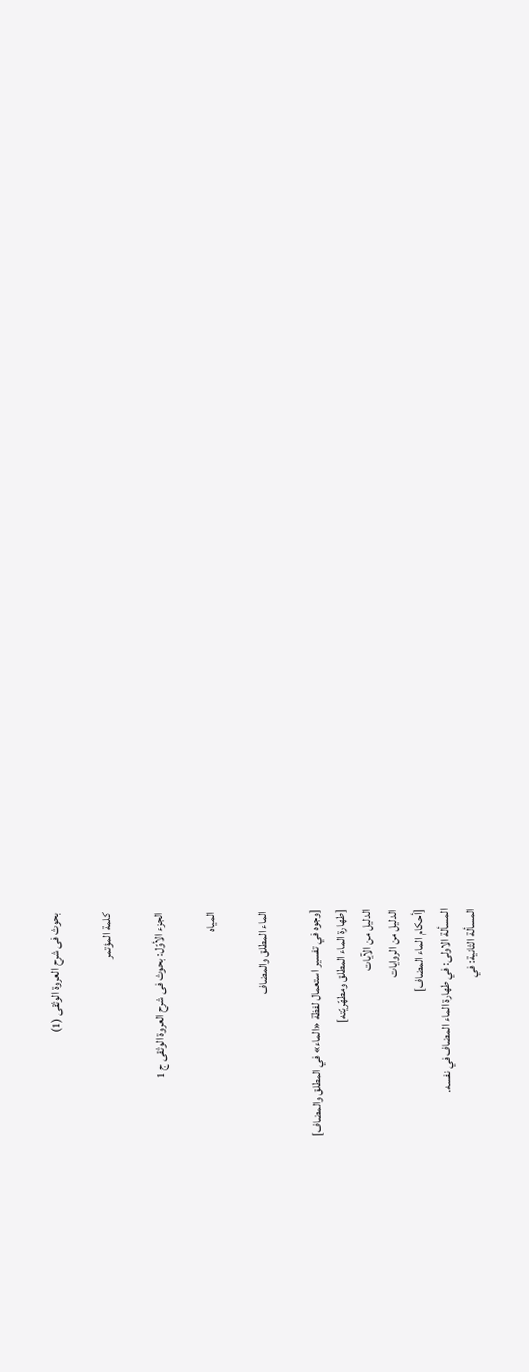بحوث فی شرح العروة الوثقی (1)

كلمة المؤتمر

الجزء الأوّل: بحوث فى شرح العروة الوثقى ج 1

المياه

الماء المطلق والمضاف

[وجوه في تفسير استعمال لفظة «الماء» في المطلق والمضاف]
[طهارة الماء المطلق ومطهّريّته]
الدليل من الآيات
الدليل من الروايات
[أحكام الماء المضاف]
المسألة الاولى: في طهارة الماء المضاف في نفسه.
المسألة الثانية: في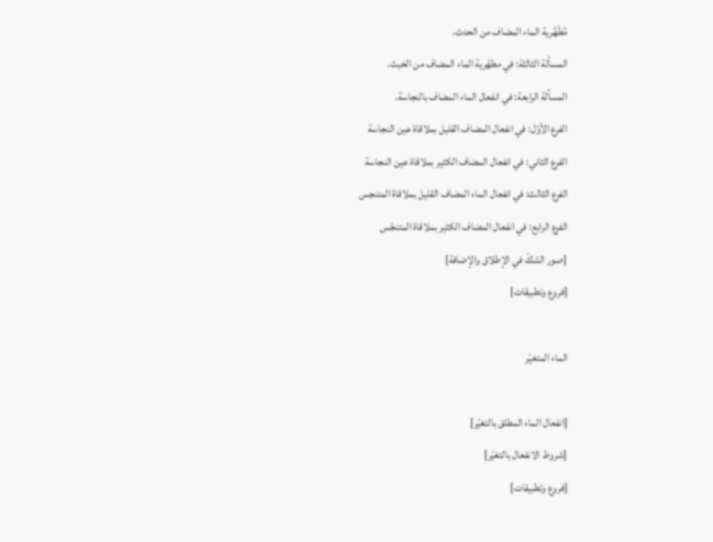مُطَهِّرية الماء المضاف من الحدث.
المسألة الثالثة: في مطهّرية الماء المضاف من الخبث.
المسألة الرابعة: في انفعال الماء المضاف بالنجاسة.
الفرع الأوّل: في انفعال المضاف القليل بملاقاة عين النجاسة
الفرع الثاني: في انفعال المضاف الكثير بملاقاة عين النجاسة
الفرع الثالث: في انفعال الماء المضاف القليل بملاقاة المتنجس
الفرع الرابع: في انفعال المضاف الكثير بملاقاة المتنجّس
[صور الشكّ في الإطلاق والإضافة]
[فروع وتطبيقات]

الماء المتغيّر

[انفعال الماء المطلق بالتغيّر]
[شروط الانفعال بالتغيّر]
[فروع وتطبيقات]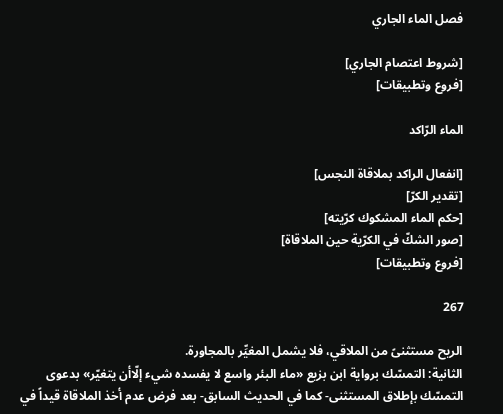فصل الماء الجاري

[شروط اعتصام الجاري]
[فروع وتطبيقات]

الماء الرّاكد

[انفعال الراكد بملاقاة النجس]
[تقدير الكرّ]
[حكم الماء المشكوك كرّيته]
[صور الشكّ في الكرّية حين الملاقاة]
[فروع وتطبيقات]

267

الريح مستثنىً من الملاقي، فلا يشمل المغيِّر بالمجاورة.
الثانية: التمسّك برواية ابن بزيع «ماء البئر واسع لا يفسده شيء إلّاأن يتغيّر» بدعوى التمسّك بإطلاق المستثنى- كما في الحديث السابق- بعد فرض عدم أخذ الملاقاة قيداً في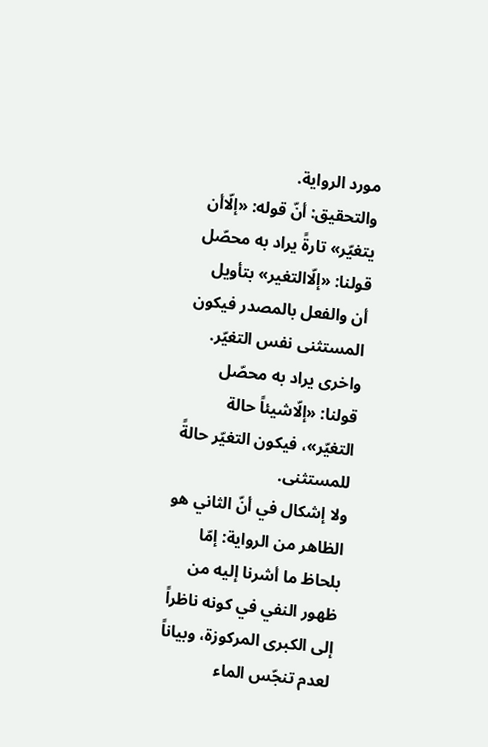مورد الرواية.
والتحقيق: أنّ قوله: «إلّاأن يتغيّر» تارةً يراد به محصّل قولنا: «إلّاالتغير» بتأويل أن والفعل بالمصدر فيكون المستثنى نفس التغيّر. واخرى يراد به محصّل قولنا: «إلّاشيئاً حالة التغيّر»، فيكون التغيّر حالةً للمستثنى.
ولا إشكال في أنّ الثاني هو الظاهر من الرواية: إمّا بلحاظ ما أشرنا إليه من ظهور النفي في كونه ناظراً إلى الكبرى المركوزة، وبياناً لعدم تنجّس الماء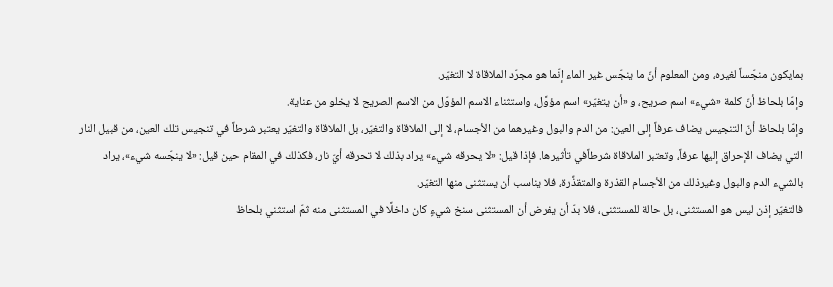بمايكون منجّساً لغيره، ومن المعلوم أنّ ما ينجّس غير الماء إنّما هو مجرّد الملاقاة لا التغيّر.
وإمّا بلحاظ أنّ كلمة «شيء» اسم صريح، و «أن يتغيّر» اسم مؤوَّل، واستثناء الاسم المؤوّل من الاسم الصريح لا يخلو من عناية.
وإمّا بلحاظ أنّ التنجيس يضاف عرفاً إلى العين: من الدم والبول وغيرهما من الأجسام، لا إلى الملاقاة والتغيّر، بل الملاقاة والتغيّر يعتبر شرطاً في تنجيس تلك العين، من قبيل النار التي يضاف الإحراق إليها عرفاً، وتعتبر الملاقاة شرطاًفي تأثيرها. فإذا قيل: «لا يحرقه شيء» يراد بذلك لا تحرقه أيّ نار، فكذلك في المقام حين قيل: «لا ينجّسه شيء»، يراد بالشيء الدم والبول وغيرذلك من الأجسام القذرة والمتقذِّرة، فلا يناسب أن يستثنى منها التغيّر.
فالتغيّر إذن ليس هو المستثنى، بل حالة للمستثنى، فلا بدّ أن يفرض أن المستثنى سنخ شيءٍ كان داخلًا في المستثنى منه ثمّ استثني بلحاظ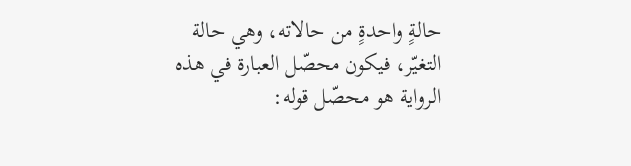حالةٍ واحدةٍ من حالاته، وهي حالة التغيّر، فيكون محصّل العبارة في هذه الرواية هو محصّل قوله: